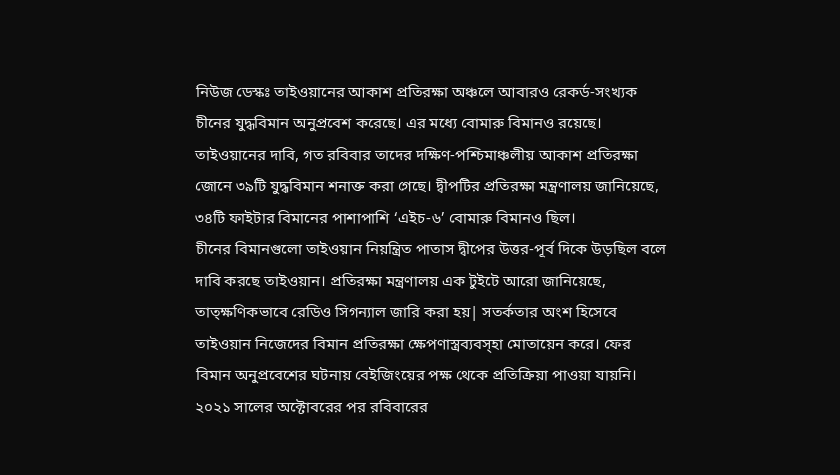নিউজ ডেস্কঃ তাইওয়ানের আকাশ প্রতিরক্ষা অঞ্চলে আবারও রেকর্ড-সংখ্যক চীনের যুদ্ধবিমান অনুপ্রবেশ করেছে। এর মধ্যে বোমারু বিমানও রয়েছে। তাইওয়ানের দাবি, গত রবিবার তাদের দক্ষিণ-পশ্চিমাঞ্চলীয় আকাশ প্রতিরক্ষা জোনে ৩৯টি যুদ্ধবিমান শনাক্ত করা গেছে। দ্বীপটির প্রতিরক্ষা মন্ত্রণালয় জানিয়েছে, ৩৪টি ফাইটার বিমানের পাশাপাশি ‘এইচ-৬’ বোমারু বিমানও ছিল।
চীনের বিমানগুলো তাইওয়ান নিয়ন্ত্রিত পাতাস দ্বীপের উত্তর-পূর্ব দিকে উড়ছিল বলে দাবি করছে তাইওয়ান। প্রতিরক্ষা মন্ত্রণালয় এক টুইটে আরো জানিয়েছে, তাত্ক্ষণিকভাবে রেডিও সিগন্যাল জারি করা হয়| সতর্কতার অংশ হিসেবে তাইওয়ান নিজেদের বিমান প্রতিরক্ষা ক্ষেপণাস্ত্রব্যবস্হা মোতায়েন করে। ফের বিমান অনুপ্রবেশের ঘটনায় বেইজিংয়ের পক্ষ থেকে প্রতিক্রিয়া পাওয়া যায়নি।
২০২১ সালের অক্টোবরের পর রবিবারের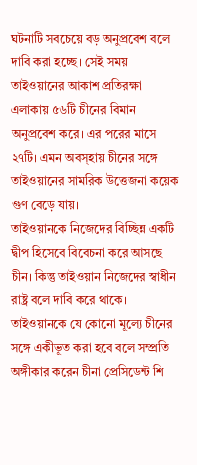ঘটনাটি সবচেয়ে বড় অনুপ্রবেশ বলে দাবি করা হচ্ছে। সেই সময় তাইওয়ানের আকাশ প্রতিরক্ষা এলাকায় ৫৬টি চীনের বিমান অনুপ্রবেশ করে। এর পরের মাসে ২৭টি। এমন অবস্হায় চীনের সঙ্গে তাইওয়ানের সামরিক উত্তেজনা কয়েক গুণ বেড়ে যায়।
তাইওয়ানকে নিজেদের বিচ্ছিন্ন একটি দ্বীপ হিসেবে বিবেচনা করে আসছে চীন। কিন্তু তাইওয়ান নিজেদের স্বাধীন রাষ্ট্র বলে দাবি করে থাকে। তাইওয়ানকে যে কোনো মূল্যে চীনের সঙ্গে একীভূত করা হবে বলে সম্প্রতি অঙ্গীকার করেন চীনা প্রেসিডেন্ট শি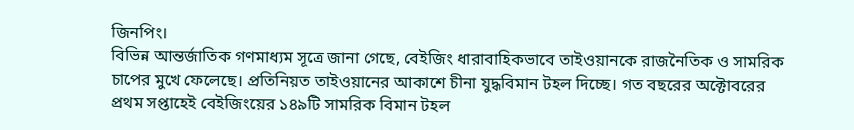জিনপিং।
বিভিন্ন আন্তর্জাতিক গণমাধ্যম সূত্রে জানা গেছে, বেইজিং ধারাবাহিকভাবে তাইওয়ানকে রাজনৈতিক ও সামরিক চাপের মুখে ফেলেছে। প্রতিনিয়ত তাইওয়ানের আকাশে চীনা যুদ্ধবিমান টহল দিচ্ছে। গত বছরের অক্টোবরের প্রথম সপ্তাহেই বেইজিংয়ের ১৪৯টি সামরিক বিমান টহল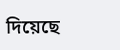দিয়েছে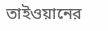তাইওয়ানের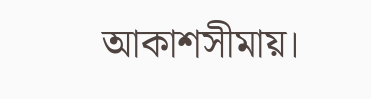আকাশসীমায়।